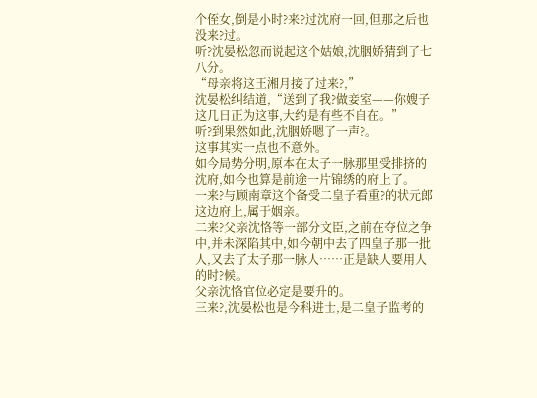个侄女,倒是小时?来?过沈府一回,但那之后也没来?过。
听?沈晏松忽而说起这个姑娘,沈胭娇猜到了七八分。
“母亲将这王湘月接了过来?,”
沈晏松纠结道,“送到了我?做妾室——你嫂子这几日正为这事,大约是有些不自在。”
听?到果然如此,沈胭娇嗯了一声?。
这事其实一点也不意外。
如今局势分明,原本在太子一脉那里受排挤的沈府,如今也算是前途一片锦绣的府上了。
一来?与顾南章这个备受二皇子看重?的状元郎这边府上,属于姻亲。
二来?父亲沈恪等一部分文臣,之前在夺位之争中,并未深陷其中,如今朝中去了四皇子那一批人,又去了太子那一脉人……正是缺人要用人的时?候。
父亲沈恪官位必定是要升的。
三来?,沈晏松也是今科进士,是二皇子监考的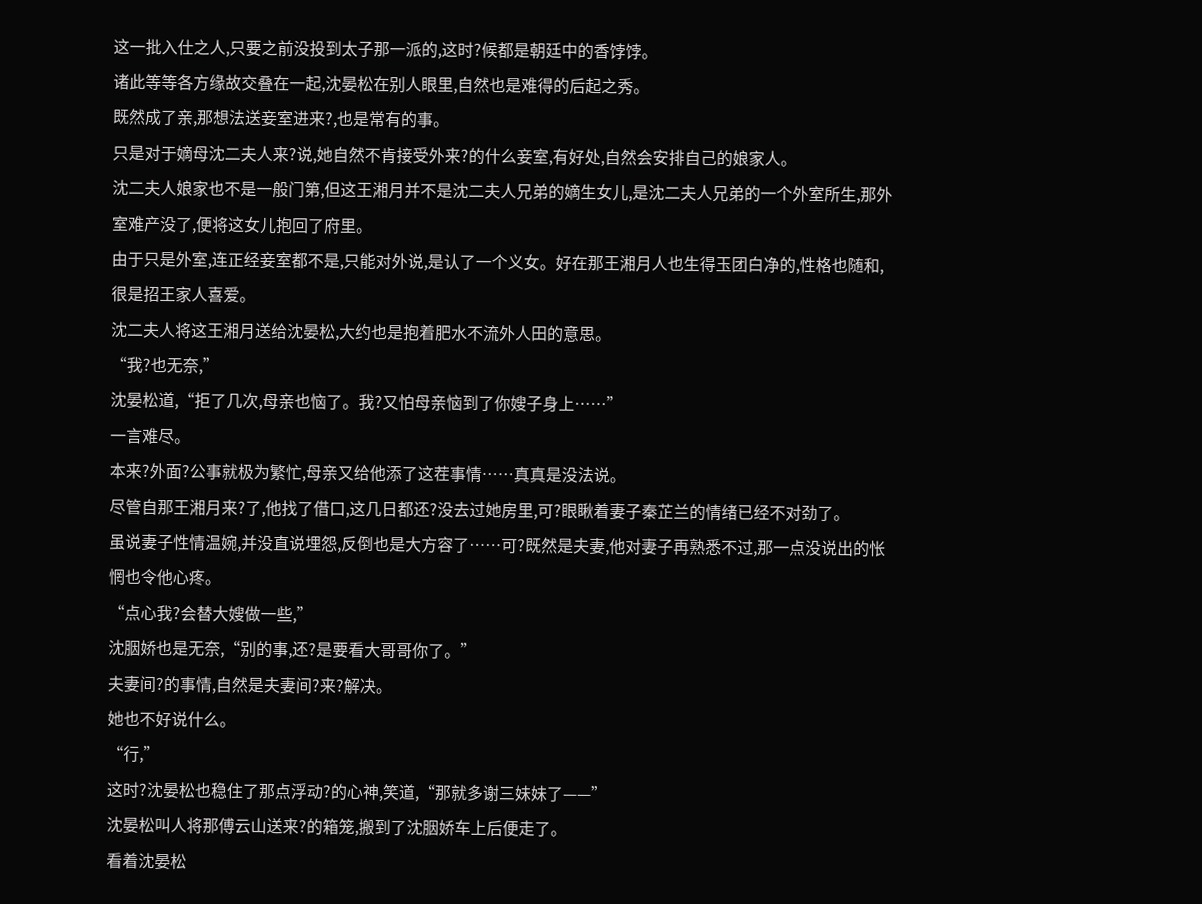这一批入仕之人,只要之前没投到太子那一派的,这时?候都是朝廷中的香饽饽。
诸此等等各方缘故交叠在一起,沈晏松在别人眼里,自然也是难得的后起之秀。
既然成了亲,那想法送妾室进来?,也是常有的事。
只是对于嫡母沈二夫人来?说,她自然不肯接受外来?的什么妾室,有好处,自然会安排自己的娘家人。
沈二夫人娘家也不是一般门第,但这王湘月并不是沈二夫人兄弟的嫡生女儿,是沈二夫人兄弟的一个外室所生,那外室难产没了,便将这女儿抱回了府里。
由于只是外室,连正经妾室都不是,只能对外说,是认了一个义女。好在那王湘月人也生得玉团白净的,性格也随和,很是招王家人喜爱。
沈二夫人将这王湘月送给沈晏松,大约也是抱着肥水不流外人田的意思。
“我?也无奈,”
沈晏松道,“拒了几次,母亲也恼了。我?又怕母亲恼到了你嫂子身上……”
一言难尽。
本来?外面?公事就极为繁忙,母亲又给他添了这茬事情……真真是没法说。
尽管自那王湘月来?了,他找了借口,这几日都还?没去过她房里,可?眼瞅着妻子秦芷兰的情绪已经不对劲了。
虽说妻子性情温婉,并没直说埋怨,反倒也是大方容了……可?既然是夫妻,他对妻子再熟悉不过,那一点没说出的怅惘也令他心疼。
“点心我?会替大嫂做一些,”
沈胭娇也是无奈,“别的事,还?是要看大哥哥你了。”
夫妻间?的事情,自然是夫妻间?来?解决。
她也不好说什么。
“行,”
这时?沈晏松也稳住了那点浮动?的心神,笑道,“那就多谢三妹妹了——”
沈晏松叫人将那傅云山送来?的箱笼,搬到了沈胭娇车上后便走了。
看着沈晏松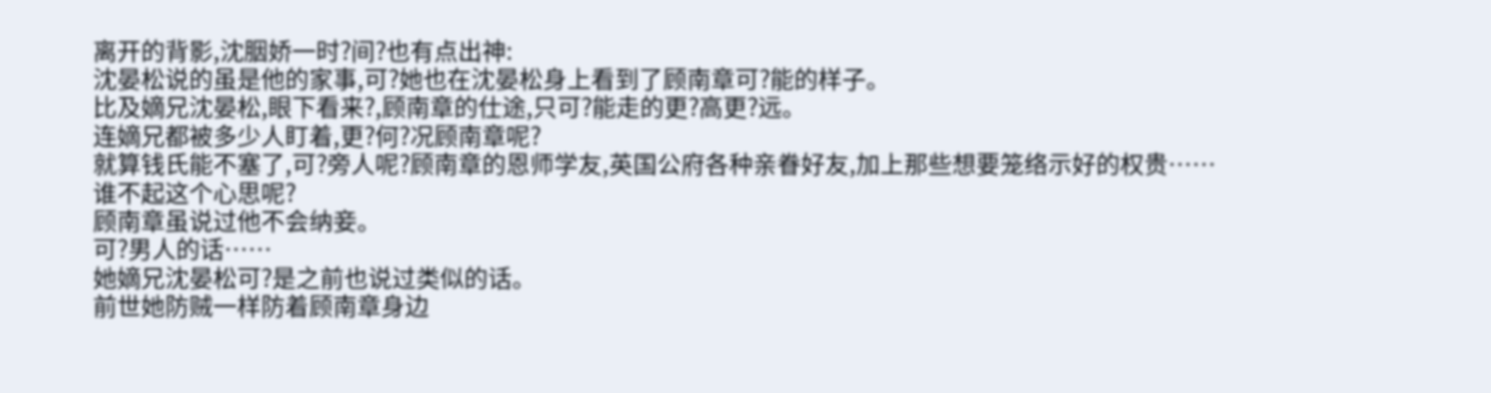离开的背影,沈胭娇一时?间?也有点出神:
沈晏松说的虽是他的家事,可?她也在沈晏松身上看到了顾南章可?能的样子。
比及嫡兄沈晏松,眼下看来?,顾南章的仕途,只可?能走的更?高更?远。
连嫡兄都被多少人盯着,更?何?况顾南章呢?
就算钱氏能不塞了,可?旁人呢?顾南章的恩师学友,英国公府各种亲眷好友,加上那些想要笼络示好的权贵……
谁不起这个心思呢?
顾南章虽说过他不会纳妾。
可?男人的话……
她嫡兄沈晏松可?是之前也说过类似的话。
前世她防贼一样防着顾南章身边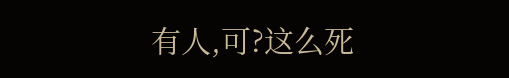有人,可?这么死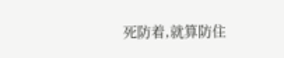死防着,就算防住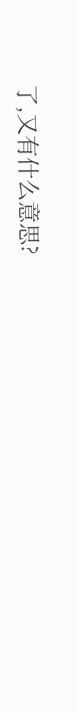了,又有什么意思?